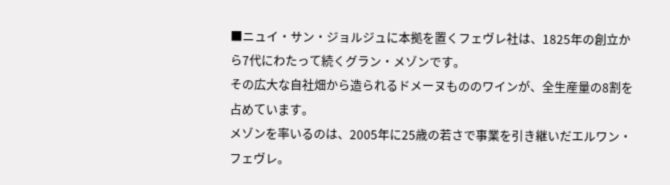■ニュイ・サン・ジョルジュに本拠を置くフェヴレ社は、1825年の創立から7代にわたって続くグラン・メゾンです。
その広大な自社畑から造られるドメーヌもののワインが、全生産量の8割を占めています。
メゾンを率いるのは、2005年に25歳の若さで事業を引き継いだエルワン・フェヴレ。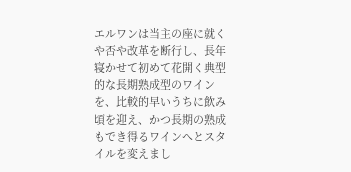エルワンは当主の座に就くや否や改革を断行し、長年寝かせて初めて花開く典型的な長期熟成型のワインを、比較的早いうちに飲み頃を迎え、かつ長期の熟成もでき得るワインへとスタイルを変えまし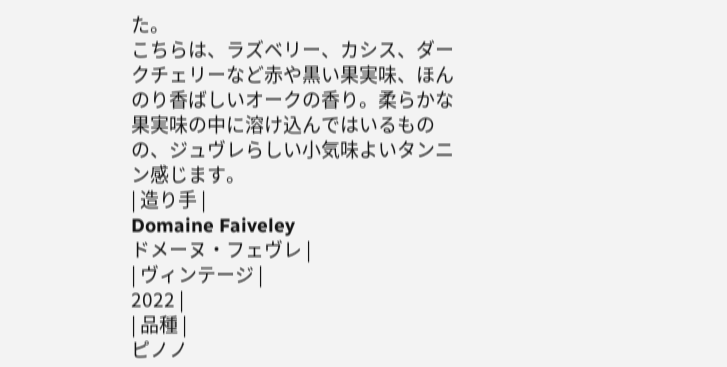た。
こちらは、ラズベリー、カシス、ダークチェリーなど赤や黒い果実味、ほんのり香ばしいオークの香り。柔らかな果実味の中に溶け込んではいるものの、ジュヴレらしい小気味よいタンニン感じます。
| 造り手 |
Domaine Faiveley
ドメーヌ・フェヴレ |
| ヴィンテージ |
2022 |
| 品種 |
ピノノ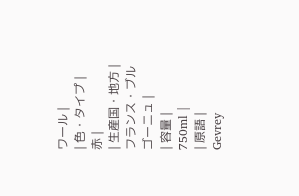ワール |
| 色・タイプ |
赤 |
| 生産国・地方 |
フランス・ブルゴーニュ |
| 容量 |
750ml |
| 原語 |
Gevrey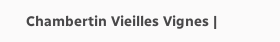Chambertin Vieilles Vignes |